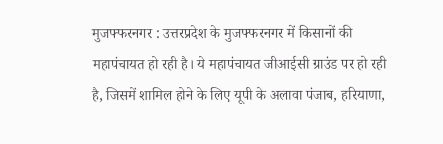मुजफ्फरनगर : उत्तरप्रदेश के मुजफ्फरनगर में किसानों की महापंचायत हो रही है। ये महापंचायत जीआईसी ग्राउंड पर हो रही है, जिसमें शामिल होने के लिए यूपी के अलावा पंजाब, हरियाणा,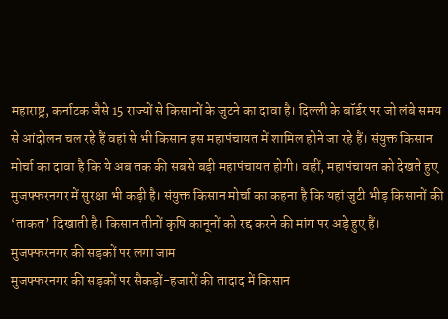महाराष्ट्र, कर्नाटक जैसे 15 राज्यों से किसानों के जुटने का दावा है। दिल्ली के बॉर्डर पर जो लंबे समय से आंदोलन चल रहे हैं वहां से भी किसान इस महापंचायत में शामिल होने जा रहे हैं। संयुक्त किसान मोर्चा का दावा है कि ये अब तक की सबसे बड़ी महापंचायत होगी। वहीं, महापंचायत को देखते हुए मुजफ्फरनगर में सुरक्षा भी कड़ी है। संयुक्त किसान मोर्चा का कहना है कि यहां जुटी भीड़ किसानों की ‘ताकत’ दिखाती है। किसान तीनों कृषि कानूनों को रद्द करने की मांग पर अड़े हुए हैं।
मुजफ्फरनगर की सड़कों पर लगा जाम
मुजफ्फरनगर की सड़कों पर सैकड़ों-हजारों की तादाद में किसान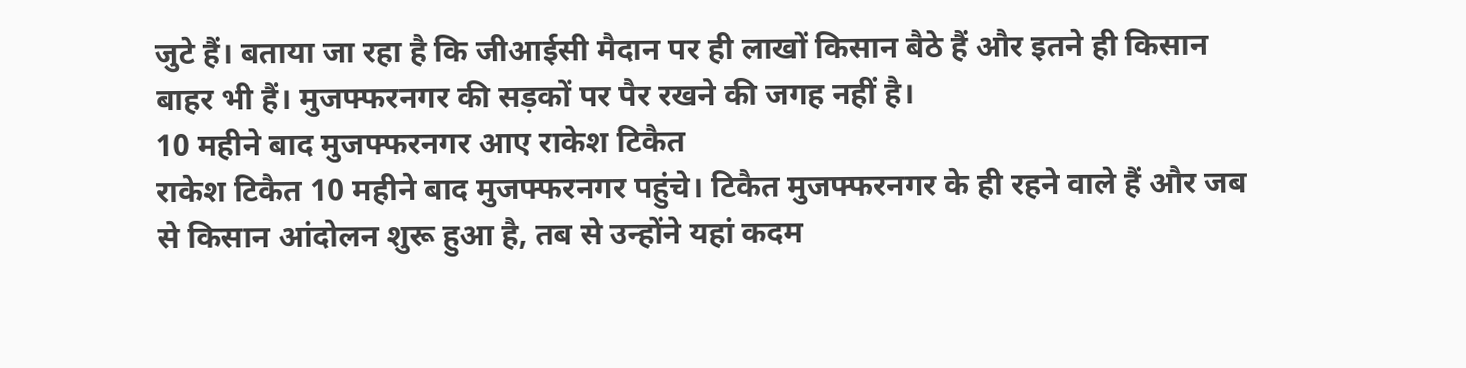जुटे हैं। बताया जा रहा है कि जीआईसी मैदान पर ही लाखों किसान बैठे हैं और इतने ही किसान बाहर भी हैं। मुजफ्फरनगर की सड़कों पर पैर रखने की जगह नहीं है।
10 महीने बाद मुजफ्फरनगर आए राकेश टिकैत
राकेश टिकैत 10 महीने बाद मुजफ्फरनगर पहुंचे। टिकैत मुजफ्फरनगर के ही रहने वाले हैं और जब से किसान आंदोलन शुरू हुआ है, तब से उन्होंने यहां कदम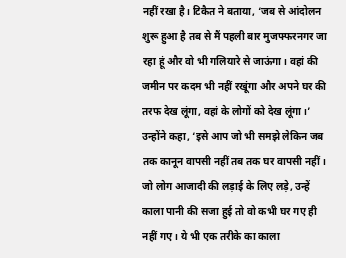नहीं रखा है। टिकैत ने बताया, ‘जब से आंदोलन शुरू हुआ है तब से मैं पहली बार मुजफ्फरनगर जा रहा हूं और वो भी गलियारे से जाऊंगा। वहां की जमीन पर कदम भी नहीं रखूंगा और अपने घर की तरफ देख लूंगा, वहां के लोगों को देख लूंगा।’
उन्होंने कहा, ‘इसे आप जो भी समझे लेकिन जब तक कानून वापसी नहीं तब तक घर वापसी नहीं। जो लोग आजादी की लड़ाई के लिए लड़े, उन्हें काला पानी की सजा हुई तो वो कभी घर गए ही नहीं गए। ये भी एक तरीके का काला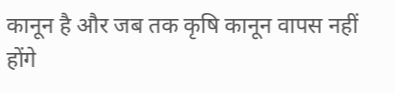कानून है और जब तक कृषि कानून वापस नहीं होंगे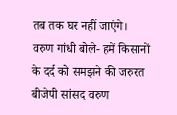तब तक घर नहीं जाएंगे।
वरुण गांधी बोले- हमें किसानों के दर्द को समझने की जरुरत
बीजेपी सांसद वरुण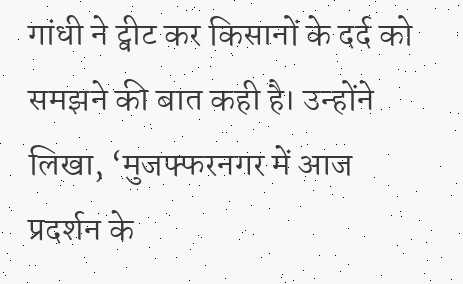गांधी ने ट्वीट कर किसानों के दर्द को समझने की बात कही है। उन्होंने लिखा, ‘मुजफ्फरनगर में आज प्रदर्शन के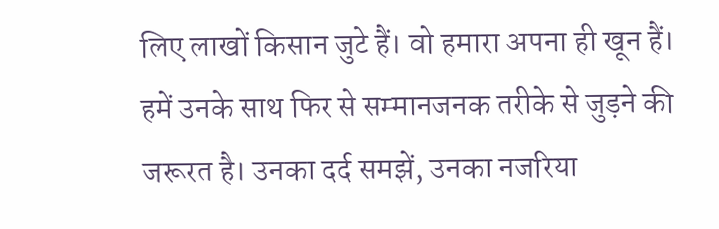लिए लाखों किसान जुटे हैं। वो हमारा अपना ही खून हैं। हमें उनके साथ फिर से सम्मानजनक तरीके से जुड़ने की जरूरत है। उनका दर्द समझें, उनका नजरिया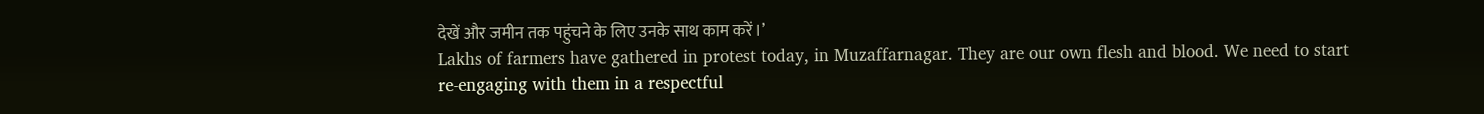देखें और जमीन तक पहुंचने के लिए उनके साथ काम करें।’
Lakhs of farmers have gathered in protest today, in Muzaffarnagar. They are our own flesh and blood. We need to start re-engaging with them in a respectful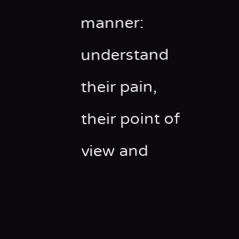manner: understand their pain, their point of view and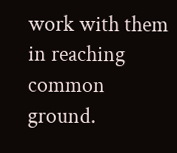work with them in reaching common ground.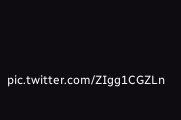pic.twitter.com/ZIgg1CGZLn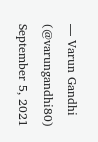— Varun Gandhi (@varungandhi80) September 5, 2021